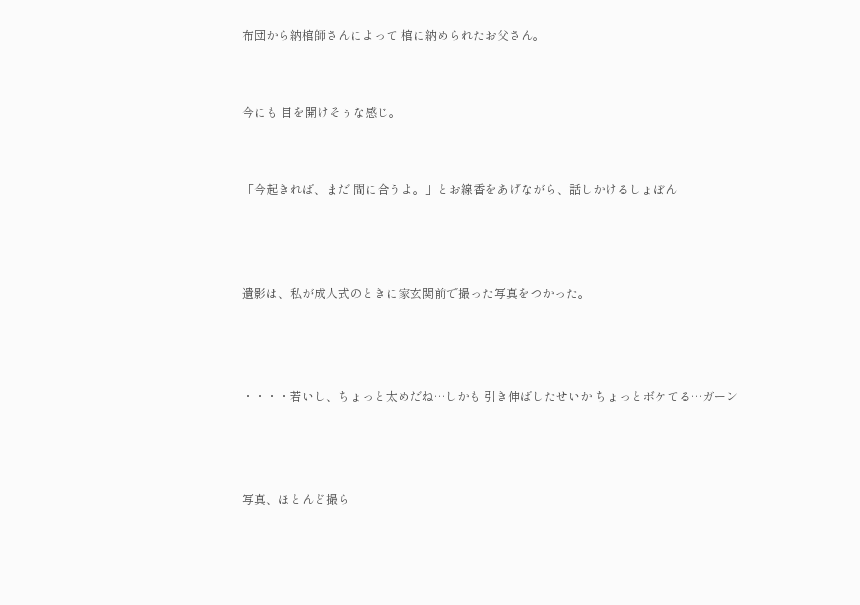布団から納棺師さんによって 棺に納められたお父さん。


今にも 目を開けそぅな感じ。


「今起きれば、まだ 間に合うよ。」とお線香をあげながら、話しかけるしょぼん



遺影は、私が成人式のときに家玄関前で撮った写真をつかった。



・・・・若いし、ちょっと太めだね…しかも 引き伸ばしたせいか ちょっとボケてる…ガーン



写真、ほとんど撮ら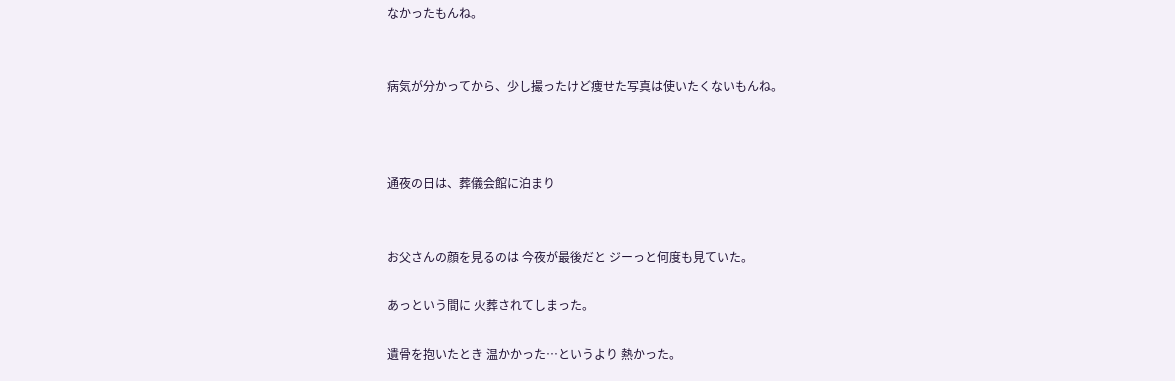なかったもんね。


病気が分かってから、少し撮ったけど痩せた写真は使いたくないもんね。



通夜の日は、葬儀会館に泊まり


お父さんの顔を見るのは 今夜が最後だと ジーっと何度も見ていた。

あっという間に 火葬されてしまった。

遺骨を抱いたとき 温かかった…というより 熱かった。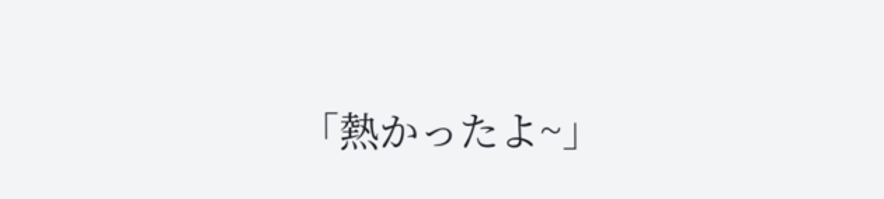「熱かったよ~」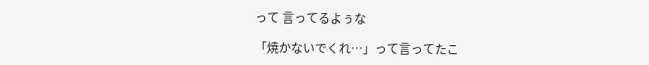って 言ってるよぅな

「焼かないでくれ…」って言ってたこ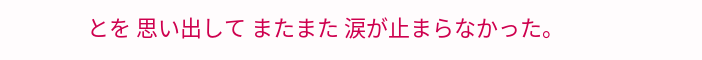とを 思い出して またまた 涙が止まらなかった。